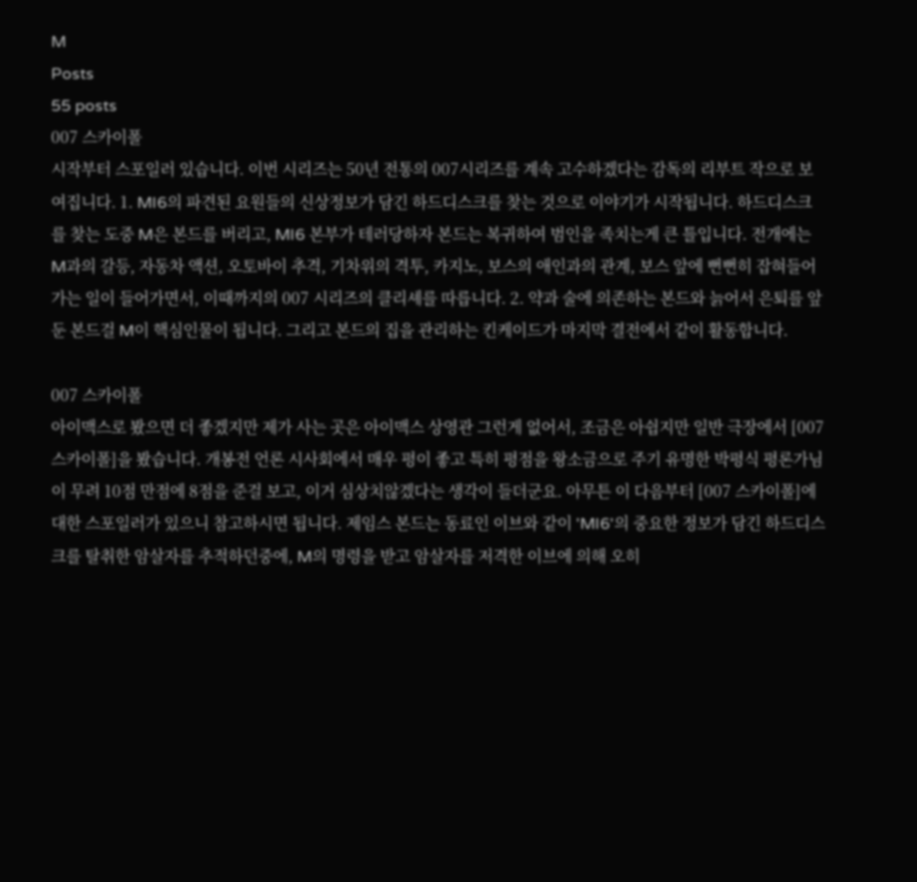M
Posts
55 posts
007 스카이폴
시작부터 스포일러 있습니다. 이번 시리즈는 50년 전통의 007시리즈를 계속 고수하겠다는 감독의 리부트 작으로 보여집니다. 1. MI6의 파견된 요원들의 신상정보가 담긴 하드디스크를 찾는 것으로 이야기가 시작됩니다. 하드디스크를 찾는 도중 M은 본드를 버리고, MI6 본부가 테러당하자 본드는 복귀하여 범인을 족치는게 큰 틀입니다. 전개에는 M과의 갈등, 자동차 액션, 오토바이 추격, 기차위의 격투, 카지노, 보스의 애인과의 관계, 보스 앞에 뻔뻔히 잡혀들어가는 일이 들어가면서, 이때까지의 007 시리즈의 클리셰를 따릅니다. 2. 약과 술에 의존하는 본드와 늙어서 은퇴를 앞둔 본드걸 M이 핵심인물이 됩니다. 그리고 본드의 집을 관리하는 킨케이드가 마지막 결전에서 같이 활동합니다.

007 스카이폴
아이맥스로 봤으면 더 좋겠지만 제가 사는 곳은 아이맥스 상영관 그런게 없어서, 조금은 아쉽지만 일반 극장에서 [007 스카이폴]을 봤습니다. 개봉전 언론 시사회에서 매우 평이 좋고 특히 평점을 왕소금으로 주기 유명한 박평식 평론가님이 무려 10점 만점에 8점을 준걸 보고, 이거 심상치않겠다는 생각이 들더군요. 아무튼 이 다음부터 [007 스카이폴]에 대한 스포일러가 있으니 참고하시면 됩니다. 제임스 본드는 동료인 이브와 같이 'MI6'의 중요한 정보가 담긴 하드디스크를 탈취한 암살자를 추적하던중에, M의 명령을 받고 암살자를 저격한 이브에 의해 오히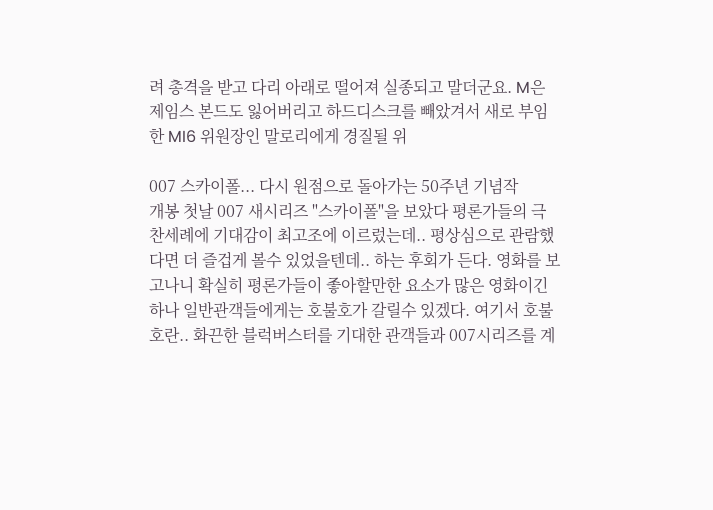려 총격을 받고 다리 아래로 떨어져 실종되고 말더군요. M은 제임스 본드도 잃어버리고 하드디스크를 빼았겨서 새로 부임한 MI6 위원장인 말로리에게 경질될 위

007 스카이폴... 다시 원점으로 돌아가는 50주년 기념작
개봉 첫날 007 새시리즈 "스카이폴"을 보았다 평론가들의 극찬세례에 기대감이 최고조에 이르렀는데.. 평상심으로 관람했다면 더 즐겁게 볼수 있었을텐데.. 하는 후회가 든다. 영화를 보고나니 확실히 평론가들이 좋아할만한 요소가 많은 영화이긴하나 일반관객들에게는 호불호가 갈릴수 있겠다. 여기서 호불호란.. 화끈한 블럭버스터를 기대한 관객들과 007시리즈를 계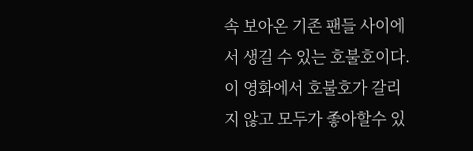속 보아온 기존 팬들 사이에서 생길 수 있는 호불호이다. 이 영화에서 호불호가 갈리지 않고 모두가 좋아할수 있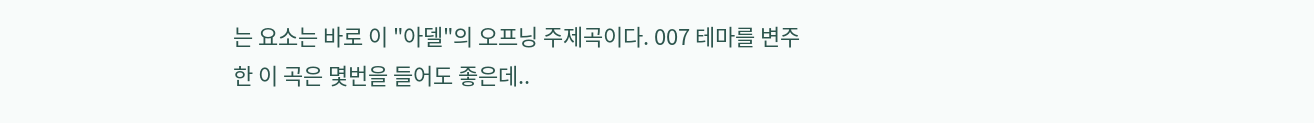는 요소는 바로 이 "아델"의 오프닝 주제곡이다. 007 테마를 변주한 이 곡은 몇번을 들어도 좋은데..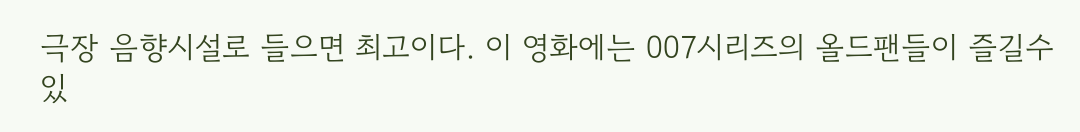극장 음향시설로 들으면 최고이다. 이 영화에는 007시리즈의 올드팬들이 즐길수 있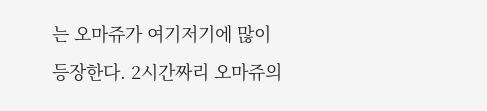는 오마쥬가 여기저기에 많이 등장한다. 2시간짜리 오마쥬의